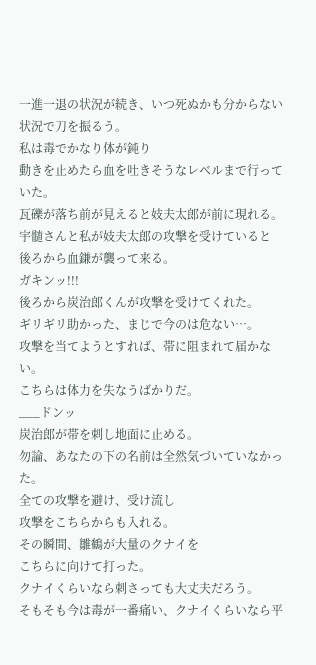一進一退の状況が続き、いつ死ぬかも分からない状況で刀を振るう。
私は毒でかなり体が鈍り
動きを止めたら血を吐きそうなレベルまで行っていた。
瓦礫が落ち前が見えると妓夫太郎が前に現れる。
宇髄さんと私が妓夫太郎の攻撃を受けていると
後ろから血鎌が襲って来る。
ガキンッ!!!
後ろから炭治郎くんが攻撃を受けてくれた。
ギリギリ助かった、まじで今のは危ない…。
攻撃を当てようとすれば、帯に阻まれて届かない。
こちらは体力を失なうばかりだ。
___ドンッ
炭治郎が帯を刺し地面に止める。
勿論、あなたの下の名前は全然気づいていなかった。
全ての攻撃を避け、受け流し
攻撃をこちらからも入れる。
その瞬間、雛鶴が大量のクナイを
こちらに向けて打った。
クナイくらいなら刺さっても大丈夫だろう。
そもそも今は毒が一番痛い、クナイくらいなら平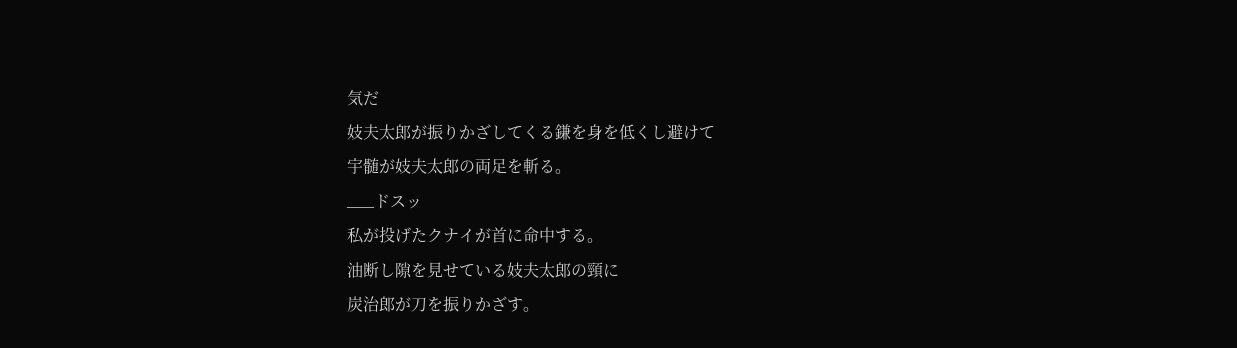気だ
妓夫太郎が振りかざしてくる鎌を身を低くし避けて
宇髄が妓夫太郎の両足を斬る。
___ドスッ
私が投げたクナイが首に命中する。
油断し隙を見せている妓夫太郎の頸に
炭治郎が刀を振りかざす。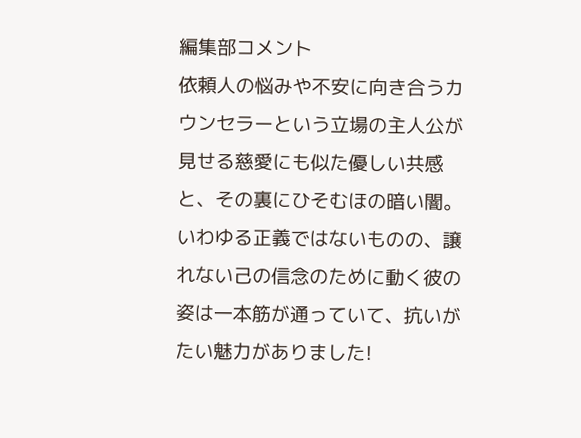編集部コメント
依頼人の悩みや不安に向き合うカウンセラーという立場の主人公が見せる慈愛にも似た優しい共感と、その裏にひそむほの暗い闇。いわゆる正義ではないものの、譲れない己の信念のために動く彼の姿は一本筋が通っていて、抗いがたい魅力がありました!